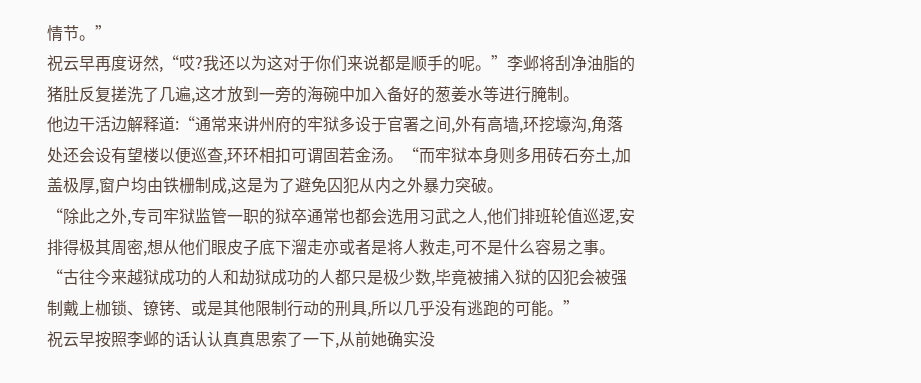情节。”
祝云早再度讶然,“哎?我还以为这对于你们来说都是顺手的呢。”李邺将刮净油脂的猪肚反复搓洗了几遍,这才放到一旁的海碗中加入备好的葱姜水等进行腌制。
他边干活边解释道:“通常来讲州府的牢狱多设于官署之间,外有高墙,环挖壕沟,角落处还会设有望楼以便巡查,环环相扣可谓固若金汤。“而牢狱本身则多用砖石夯土,加盖极厚,窗户均由铁栅制成,这是为了避免囚犯从内之外暴力突破。
“除此之外,专司牢狱监管一职的狱卒通常也都会选用习武之人,他们排班轮值巡逻,安排得极其周密,想从他们眼皮子底下溜走亦或者是将人救走,可不是什么容易之事。
“古往今来越狱成功的人和劫狱成功的人都只是极少数,毕竟被捕入狱的囚犯会被强制戴上枷锁、镣铐、或是其他限制行动的刑具,所以几乎没有逃跑的可能。”
祝云早按照李邺的话认认真真思索了一下,从前她确实没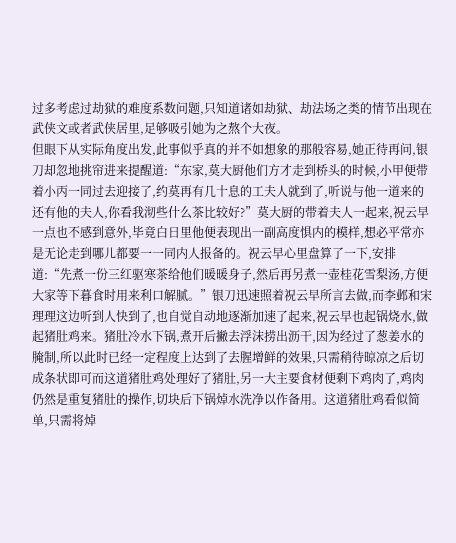过多考虑过劫狱的难度系数问题,只知道诸如劫狱、劫法场之类的情节出现在武侠文或者武侠居里,足够吸引她为之熬个大夜。
但眼下从实际角度出发,此事似乎真的并不如想象的那般容易,她正待再问,银刀却忽地挑帘进来提醒道:“东家,莫大厨他们方才走到桥头的时候,小甲便带着小丙一同过去迎接了,约莫再有几十息的工夫人就到了,听说与他一道来的还有他的夫人,你看我沏些什么茶比较好?”莫大厨的带着夫人一起来,祝云早一点也不感到意外,毕竟白日里他便表现出一副高度惧内的模样,想必平常亦是无论走到哪儿都要一一同内人报备的。祝云早心里盘算了一下,安排道:“先煮一份三红驱寒茶给他们暖暖身子,然后再另煮一壶桂花雪梨汤,方便大家等下暮食时用来利口解腻。”银刀迅速照着祝云早所言去做,而李邺和宋理理这边听到人快到了,也自觉自动地逐渐加速了起来,祝云早也起锅烧水,做起猪肚鸡来。猪肚冷水下锅,煮开后撇去浮沫捞出沥干,因为经过了葱姜水的腌制,所以此时已经一定程度上达到了去腥增鲜的效果,只需稍待晾凉之后切成条状即可而这道猪肚鸡处理好了猪肚,另一大主要食材便剩下鸡肉了,鸡肉仍然是重复猪肚的操作,切块后下锅焯水洗净以作备用。这道猪肚鸡看似简单,只需将焯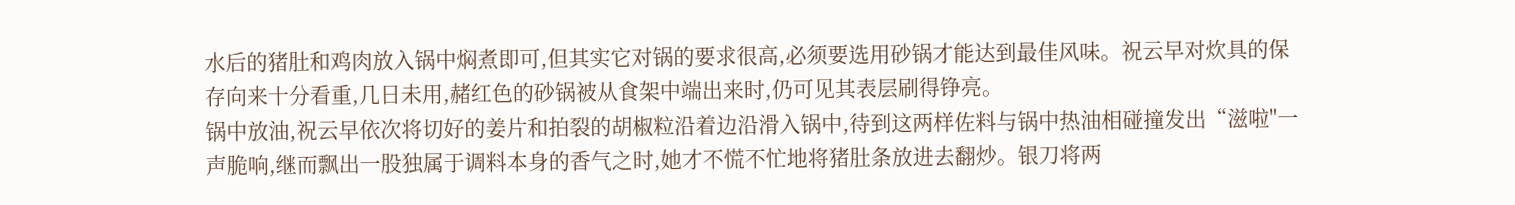水后的猪肚和鸡肉放入锅中焖煮即可,但其实它对锅的要求很高,必须要选用砂锅才能达到最佳风味。祝云早对炊具的保存向来十分看重,几日未用,赭红色的砂锅被从食架中端出来时,仍可见其表层刷得铮亮。
锅中放油,祝云早依次将切好的姜片和拍裂的胡椒粒沿着边沿滑入锅中,待到这两样佐料与锅中热油相碰撞发出“滋啦"一声脆响,继而飘出一股独属于调料本身的香气之时,她才不慌不忙地将猪肚条放进去翻炒。银刀将两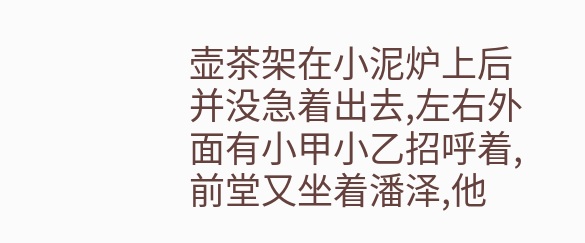壶茶架在小泥炉上后并没急着出去,左右外面有小甲小乙招呼着,前堂又坐着潘泽,他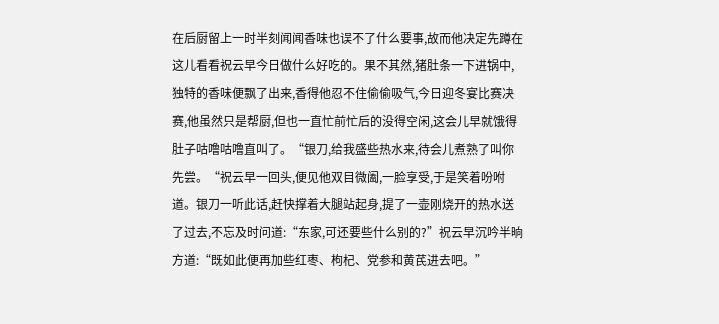在后厨留上一时半刻闻闻香味也误不了什么要事,故而他决定先蹲在这儿看看祝云早今日做什么好吃的。果不其然,猪肚条一下进锅中,独特的香味便飘了出来,香得他忍不住偷偷吸气,今日迎冬宴比赛决赛,他虽然只是帮厨,但也一直忙前忙后的没得空闲,这会儿早就饿得肚子咕噜咕噜直叫了。“银刀,给我盛些热水来,待会儿煮熟了叫你先尝。“祝云早一回头,便见他双目微阖,一脸享受,于是笑着吩咐道。银刀一听此话,赶快撑着大腿站起身,提了一壶刚烧开的热水送了过去,不忘及时问道:“东家,可还要些什么别的?”祝云早沉吟半晌方道:“既如此便再加些红枣、枸杞、党参和黄芪进去吧。”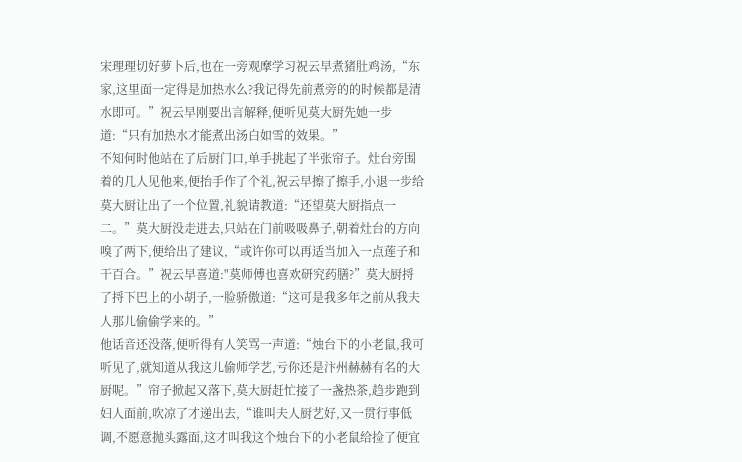宋理理切好萝卜后,也在一旁观摩学习祝云早煮猪肚鸡汤,“东家,这里面一定得是加热水么?我记得先前煮旁的的时候都是清水即可。”祝云早刚要出言解释,便听见莫大厨先她一步道:“只有加热水才能煮出汤白如雪的效果。”
不知何时他站在了后厨门口,单手挑起了半张帘子。灶台旁围着的几人见他来,便抬手作了个礼,祝云早擦了擦手,小退一步给莫大厨让出了一个位置,礼貌请教道:“还望莫大厨指点一二。”莫大厨没走进去,只站在门前吸吸鼻子,朝着灶台的方向嗅了两下,便给出了建议,“或许你可以再适当加入一点莲子和干百合。”祝云早喜道:"莫师傅也喜欢研究药膳?”莫大厨捋了捋下巴上的小胡子,一脸骄傲道:“这可是我多年之前从我夫人那儿偷偷学来的。”
他话音还没落,便听得有人笑骂一声道:“烛台下的小老鼠,我可听见了,就知道从我这儿偷师学艺,亏你还是汴州赫赫有名的大厨呢。”帘子掀起又落下,莫大厨赶忙接了一盏热茶,趋步跑到妇人面前,吹凉了才递出去,“谁叫夫人厨艺好,又一贯行事低调,不愿意抛头露面,这才叫我这个烛台下的小老鼠给捡了便宜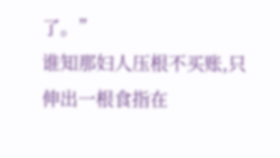了。”
谁知那妇人压根不买账,只伸出一根食指在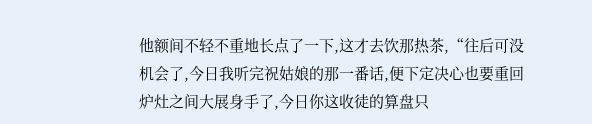他额间不轻不重地长点了一下,这才去饮那热茶,“往后可没机会了,今日我听完祝姑娘的那一番话,便下定决心也要重回炉灶之间大展身手了,今日你这收徒的算盘只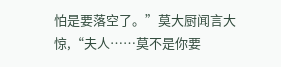怕是要落空了。”莫大厨闻言大惊,“夫人……莫不是你要